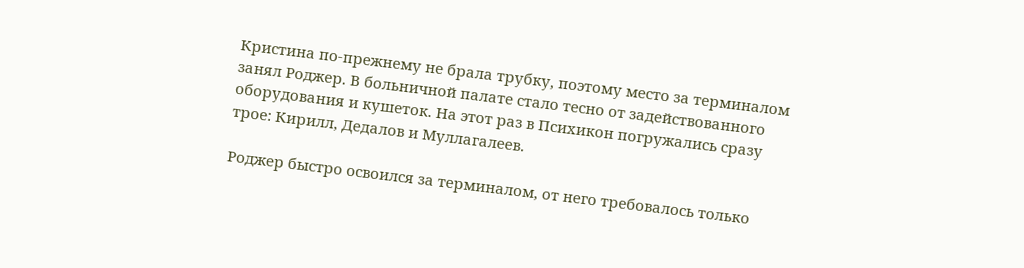Кристина по-прежнему не брала трубку, поэтому место за терминалом занял Роджер. В больничной палате стало тесно от задействованного оборудования и кушеток. На этот раз в Психикон погружались сразу трое: Кирилл, Дедалов и Муллагалеев.

Роджер быстро освоился за терминалом, от него требовалось только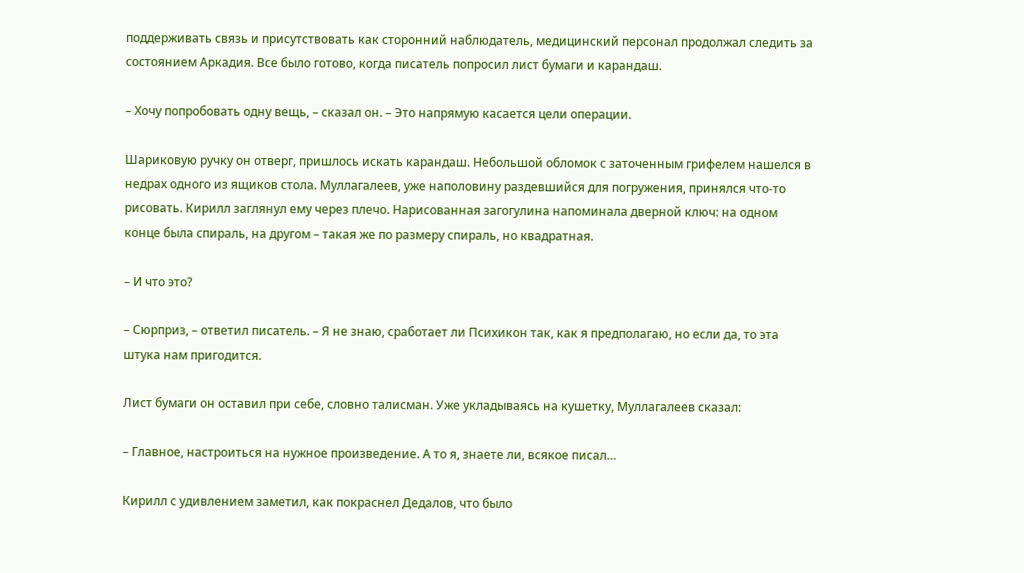поддерживать связь и присутствовать как сторонний наблюдатель, медицинский персонал продолжал следить за состоянием Аркадия. Все было готово, когда писатель попросил лист бумаги и карандаш.

– Хочу попробовать одну вещь, – сказал он. – Это напрямую касается цели операции.

Шариковую ручку он отверг, пришлось искать карандаш. Небольшой обломок с заточенным грифелем нашелся в недрах одного из ящиков стола. Муллагалеев, уже наполовину раздевшийся для погружения, принялся что-то рисовать. Кирилл заглянул ему через плечо. Нарисованная загогулина напоминала дверной ключ: на одном конце была спираль, на другом – такая же по размеру спираль, но квадратная.

– И что это?

– Сюрприз, – ответил писатель. – Я не знаю, сработает ли Психикон так, как я предполагаю, но если да, то эта штука нам пригодится.

Лист бумаги он оставил при себе, словно талисман. Уже укладываясь на кушетку, Муллагалеев сказал:

– Главное, настроиться на нужное произведение. А то я, знаете ли, всякое писал…

Кирилл с удивлением заметил, как покраснел Дедалов, что было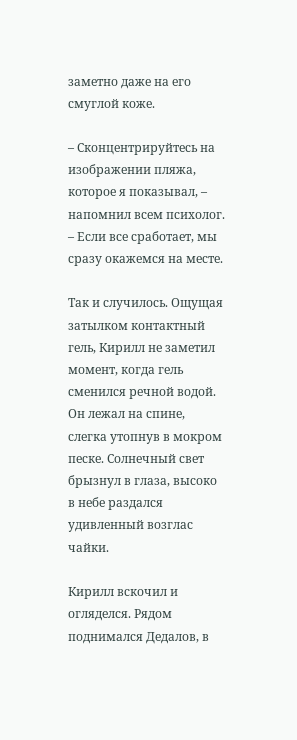заметно даже на его смуглой коже.

– Сконцентрируйтесь на изображении пляжа, которое я показывал, – напомнил всем психолог. – Если все сработает, мы сразу окажемся на месте.

Так и случилось. Ощущая затылком контактный гель, Кирилл не заметил момент, когда гель сменился речной водой. Он лежал на спине, слегка утопнув в мокром песке. Солнечный свет брызнул в глаза, высоко в небе раздался удивленный возглас чайки.

Кирилл вскочил и огляделся. Рядом поднимался Дедалов, в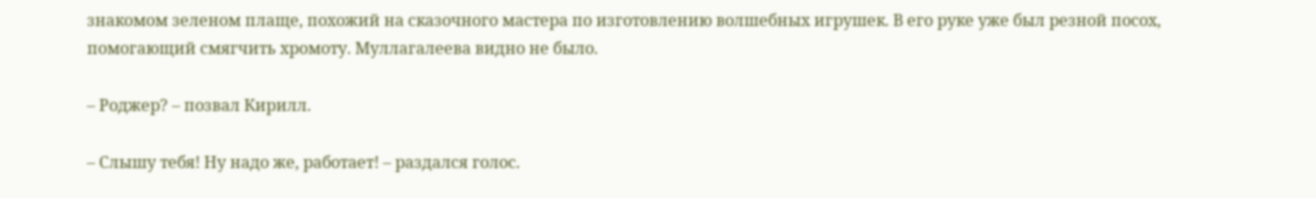знакомом зеленом плаще, похожий на сказочного мастера по изготовлению волшебных игрушек. В его руке уже был резной посох, помогающий смягчить хромоту. Муллагалеева видно не было.

– Роджер? – позвал Кирилл.

– Слышу тебя! Ну надо же, работает! – раздался голос.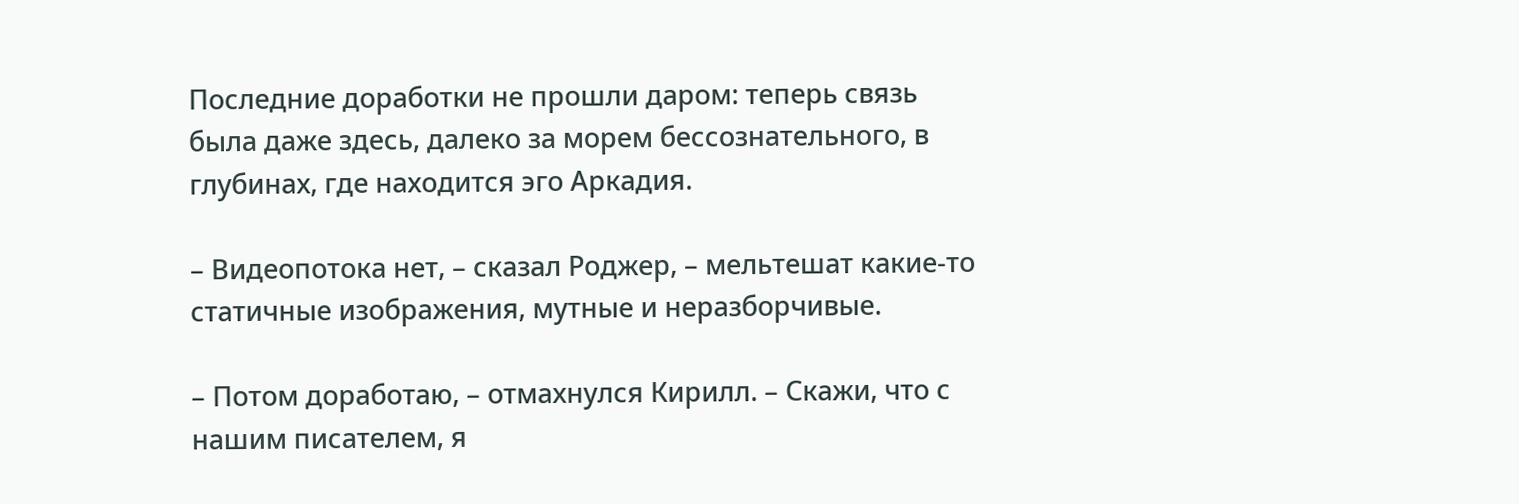Последние доработки не прошли даром: теперь связь была даже здесь, далеко за морем бессознательного, в глубинах, где находится эго Аркадия.

– Видеопотока нет, – сказал Роджер, – мельтешат какие-то статичные изображения, мутные и неразборчивые.

– Потом доработаю, – отмахнулся Кирилл. – Скажи, что с нашим писателем, я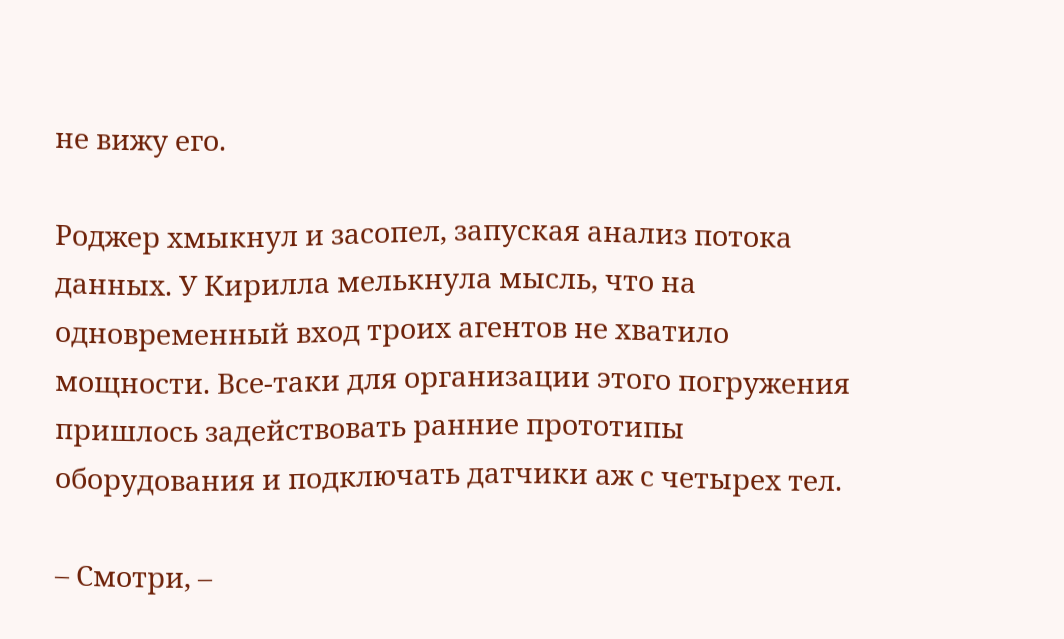не вижу его.

Роджер хмыкнул и засопел, запуская анализ потока данных. У Кирилла мелькнула мысль, что на одновременный вход троих агентов не хватило мощности. Все-таки для организации этого погружения пришлось задействовать ранние прототипы оборудования и подключать датчики аж с четырех тел.

– Смотри, –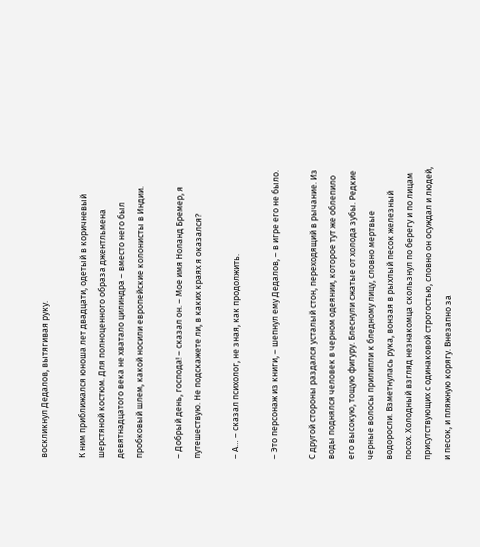воскликнул Дедалов, вытягивая руку.

К ним приближался юноша лет двадцати, одетый в коричневый шерстяной костюм. Для полноценного образа джентльмена девятнадцатого века не хватало цилиндра – вместо него был пробковый шлем, какой носили европейские колонисты в Индии.

– Добрый день, господа! – сказал он. – Мое имя Ноланд Бремер, я путешествую. Не подскажете ли, в каких краях я оказался?

– А… – сказал психолог, не зная, как продолжить.

– Это персонаж из книги, – шепнул ему Дедалов, – в игре его не было.

С другой стороны раздался усталый стон, переходящий в рычание. Из воды поднялся человек в черном одеянии, которое тут же облепило его высокую, тощую фигуру. Блеснули сжатые от холода зубы. Редкие черные волосы прилипли к бледному лицу, словно мертвые водоросли. Взметнулась рука, вонзая в рыхлый песок железный посох. Холодный взгляд незнакомца скользнул по берегу и по лицам присутствующих с одинаковой строгостью, словно он осуждал и людей, и песок, и пляжную корягу. Внезапно за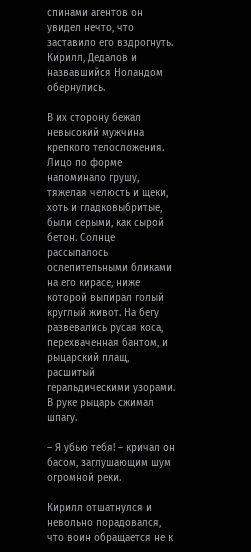спинами агентов он увидел нечто, что заставило его вздрогнуть. Кирилл, Дедалов и назвавшийся Ноландом обернулись.

В их сторону бежал невысокий мужчина крепкого телосложения. Лицо по форме напоминало грушу, тяжелая челюсть и щеки, хоть и гладковыбритые, были серыми, как сырой бетон. Солнце рассыпалось ослепительными бликами на его кирасе, ниже которой выпирал голый круглый живот. На бегу развевались русая коса, перехваченная бантом, и рыцарский плащ, расшитый геральдическими узорами. В руке рыцарь сжимал шпагу.

– Я убью тебя! – кричал он басом, заглушающим шум огромной реки.

Кирилл отшатнулся и невольно порадовался, что воин обращается не к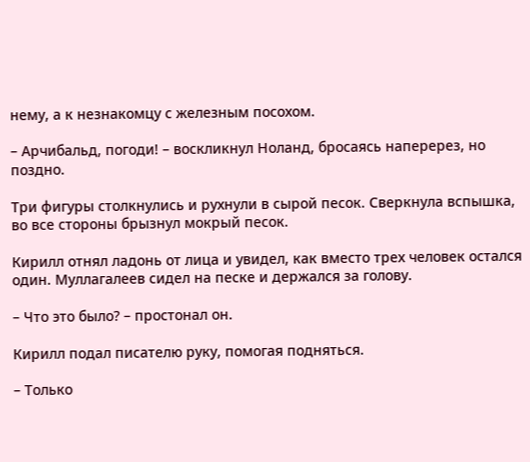нему, а к незнакомцу с железным посохом.

– Арчибальд, погоди! – воскликнул Ноланд, бросаясь наперерез, но поздно.

Три фигуры столкнулись и рухнули в сырой песок. Сверкнула вспышка, во все стороны брызнул мокрый песок.

Кирилл отнял ладонь от лица и увидел, как вместо трех человек остался один. Муллагалеев сидел на песке и держался за голову.

– Что это было? – простонал он.

Кирилл подал писателю руку, помогая подняться.

– Только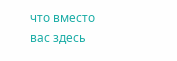что вместо вас здесь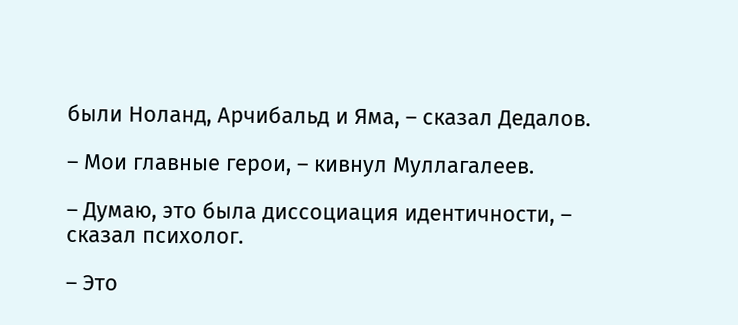были Ноланд, Арчибальд и Яма, – сказал Дедалов.

– Мои главные герои, – кивнул Муллагалеев.

– Думаю, это была диссоциация идентичности, – сказал психолог.

– Это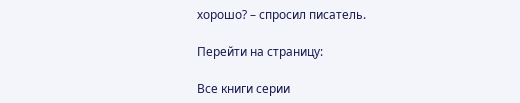хорошо? – спросил писатель.

Перейти на страницу:

Все книги серии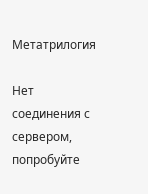Метатрилогия

Нет соединения с сервером, попробуйте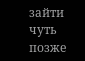зайти чуть позже